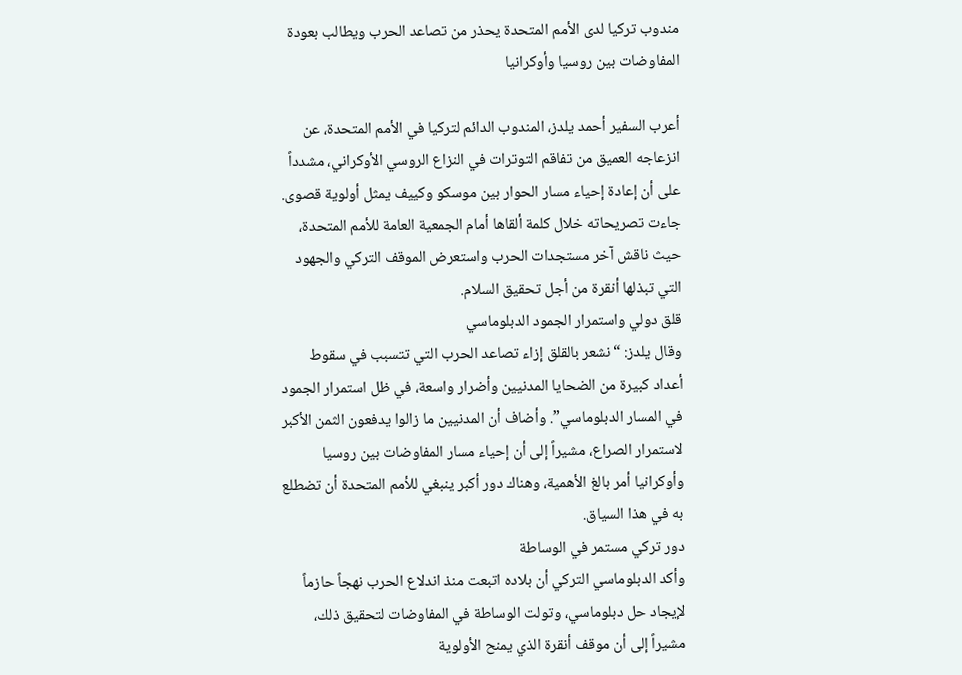مندوب تركيا لدى الأمم المتحدة يحذر من تصاعد الحرب ويطالب بعودة المفاوضات بين روسيا وأوكرانيا

أعرب السفير أحمد يلدز، المندوب الدائم لتركيا في الأمم المتحدة، عن انزعاجه العميق من تفاقم التوترات في النزاع الروسي الأوكراني، مشدداً على أن إعادة إحياء مسار الحوار بين موسكو وكييف يمثل أولوية قصوى. جاءت تصريحاته خلال كلمة ألقاها أمام الجمعية العامة للأمم المتحدة، حيث ناقش آخر مستجدات الحرب واستعرض الموقف التركي والجهود التي تبذلها أنقرة من أجل تحقيق السلام.
قلق دولي واستمرار الجمود الدبلوماسي
وقال يلدز: “نشعر بالقلق إزاء تصاعد الحرب التي تتسبب في سقوط أعداد كبيرة من الضحايا المدنيين وأضرار واسعة، في ظل استمرار الجمود في المسار الدبلوماسي”. وأضاف أن المدنيين ما زالوا يدفعون الثمن الأكبر لاستمرار الصراع، مشيراً إلى أن إحياء مسار المفاوضات بين روسيا وأوكرانيا أمر بالغ الأهمية، وهناك دور أكبر ينبغي للأمم المتحدة أن تضطلع به في هذا السياق.
دور تركي مستمر في الوساطة
وأكد الدبلوماسي التركي أن بلاده اتبعت منذ اندلاع الحرب نهجاً حازماً لإيجاد حل دبلوماسي، وتولت الوساطة في المفاوضات لتحقيق ذلك، مشيراً إلى أن موقف أنقرة الذي يمنح الأولوية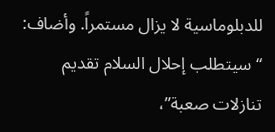للدبلوماسية لا يزال مستمراً. وأضاف: “سيتطلب إحلال السلام تقديم تنازلات صعبة”،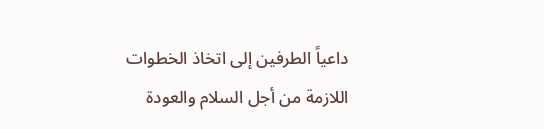داعياً الطرفين إلى اتخاذ الخطوات اللازمة من أجل السلام والعودة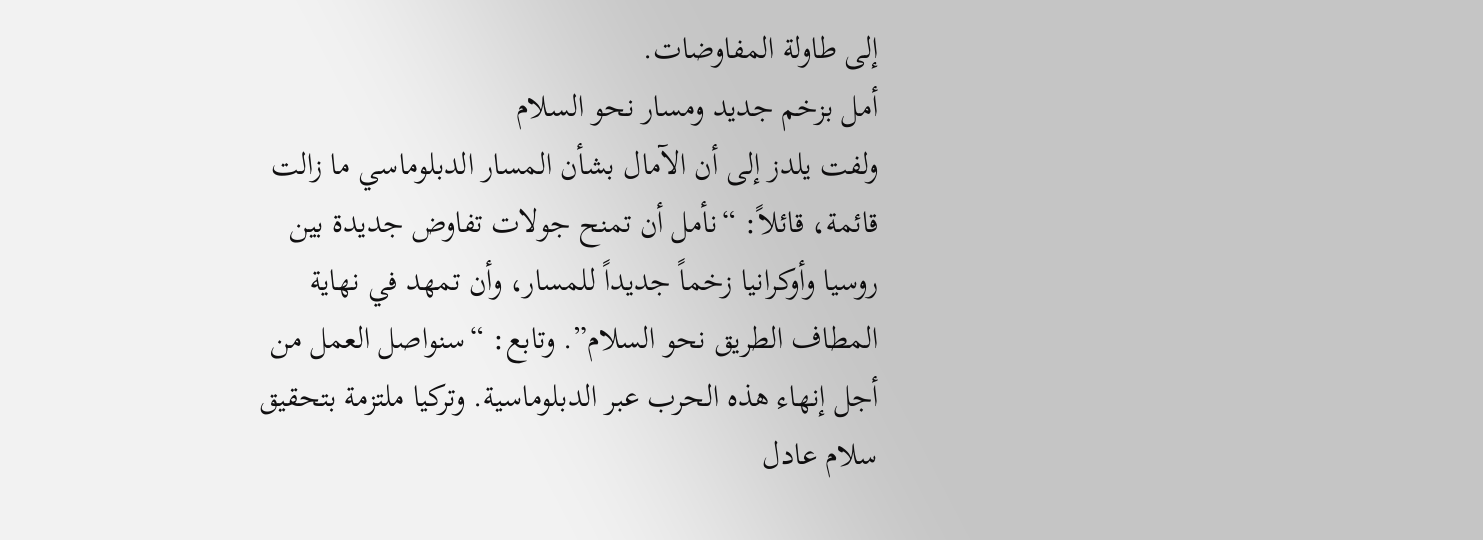إلى طاولة المفاوضات.
أمل بزخم جديد ومسار نحو السلام
ولفت يلدز إلى أن الآمال بشأن المسار الدبلوماسي ما زالت قائمة، قائلاً: “نأمل أن تمنح جولات تفاوض جديدة بين روسيا وأوكرانيا زخماً جديداً للمسار، وأن تمهد في نهاية المطاف الطريق نحو السلام”. وتابع: “سنواصل العمل من أجل إنهاء هذه الحرب عبر الدبلوماسية. وتركيا ملتزمة بتحقيق سلام عادل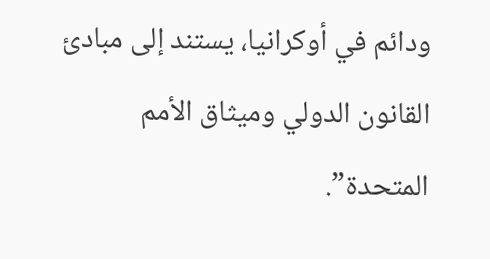ودائم في أوكرانيا، يستند إلى مبادئ القانون الدولي وميثاق الأمم المتحدة”.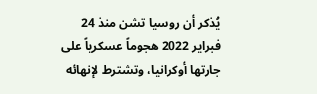يُذكر أن روسيا تشن منذ 24 فبراير 2022 هجوماً عسكرياً على جارتها أوكرانيا، وتشترط لإنهائه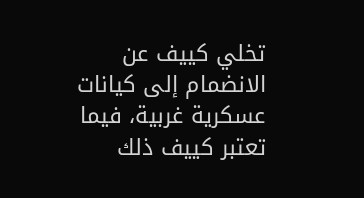تخلي كييف عن الانضمام إلى كيانات عسكرية غربية، فيما تعتبر كييف ذلك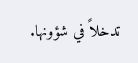تدخلاً في شؤونها.